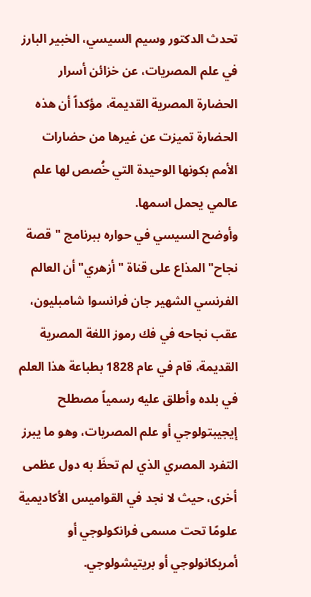تحدث الدكتور وسيم السيسي، الخبير البارز في علم المصريات، عن خزائن أسرار الحضارة المصرية القديمة، مؤكداً أن هذه الحضارة تميزت عن غيرها من حضارات الأمم بكونها الوحيدة التي خُصص لها علم عالمي يحمل اسمها.
وأوضح السيسي في حواره ببرنامج "قصة نجاح" المذاع على قناة "أزهري" أن العالم الفرنسي الشهير جان فرانسوا شامبليون، عقب نجاحه في فك رموز اللغة المصرية القديمة، قام في عام 1828 بطباعة هذا العلم في بلده وأطلق عليه رسمياً مصطلح إيجيبتولوجي أو علم المصريات، وهو ما يبرز التفرد المصري الذي لم تحظَ به دول عظمى أخرى، حيث لا نجد في القواميس الأكاديمية علومًا تحت مسمى فرانكولوجي أو أمريكانولوجي أو بريتيشولوجي.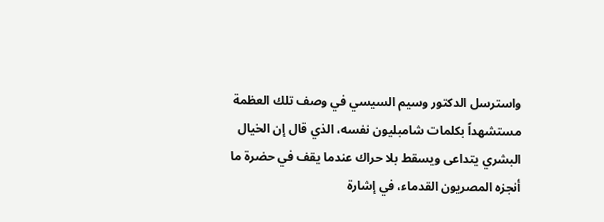واسترسل الدكتور وسيم السيسي في وصف تلك العظمة مستشهداً بكلمات شامبليون نفسه، الذي قال إن الخيال البشري يتداعى ويسقط بلا حراك عندما يقف في حضرة ما أنجزه المصريون القدماء، في إشارة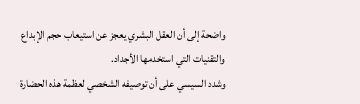واضحة إلى أن العقل البشري يعجز عن استيعاب حجم الإبداع والتقنيات التي استخدمها الأجداد.
وشدد السيسي على أن توصيفه الشخصي لعظمة هذه الحضارة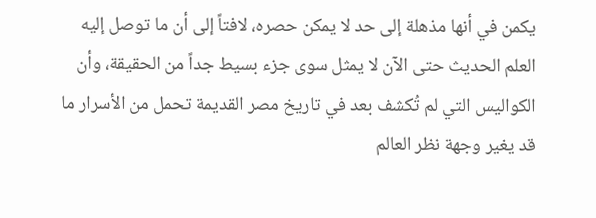يكمن في أنها مذهلة إلى حد لا يمكن حصره، لافتاً إلى أن ما توصل إليه العلم الحديث حتى الآن لا يمثل سوى جزء بسيط جداً من الحقيقة، وأن الكواليس التي لم تُكشف بعد في تاريخ مصر القديمة تحمل من الأسرار ما قد يغير وجهة نظر العالم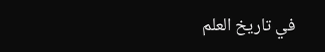في تاريخ العلم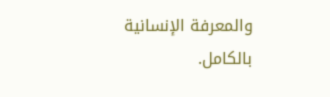والمعرفة الإنسانية بالكامل.